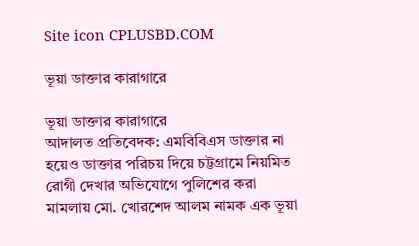Site icon CPLUSBD.COM

ভূয়া ডাক্তার কারাগারে

ভূয়া ডাক্তার কারাগারে
আদালত প্রতিবেদক: এমবিবিএস ডাক্তার না হয়েও ডাক্তার পরিচয় দিয়ে চট্টগ্রামে নিয়মিত রোগী দেখার অভিযোগে পুলিশের করা মামলায় মো. খোরশেদ আলম নামক এক ভূয়া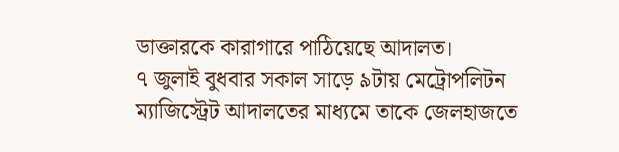ডাক্তারকে কারাগারে পাঠিয়েছে আদালত।
৭ জুলাই বুধবার সকাল সাড়ে ৯টায় মেট্রোপলিটন ম্যাজিস্ট্রেট আদালতের মাধ্যমে তাকে জেলহাজতে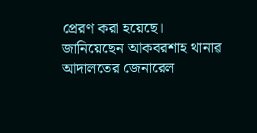প্রেরণ করা হয়েছে।
জানিয়েছেন আকবরশাহ থানাৱ আদালতের জেনারেল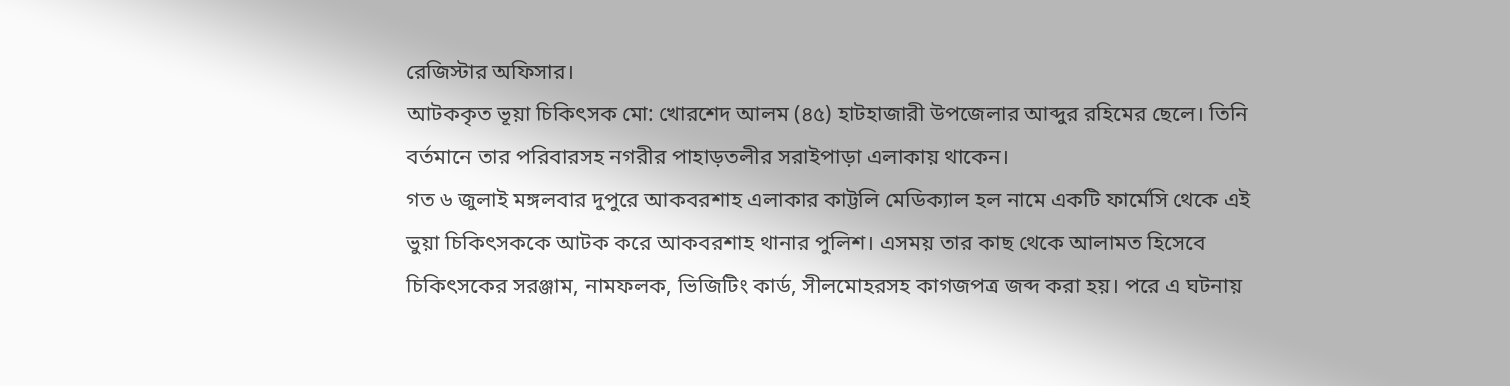রেজিস্টার অফিসার।
আটককৃত ভূয়া চিকিৎসক মো: খোরশেদ আলম (৪৫) হাটহাজারী উপজেলার আব্দুর রহিমের ছেলে। তিনি বর্তমানে তার পরিবারসহ নগরীর পাহাড়তলীর সরাইপাড়া এলাকায় থাকেন।
গত ৬ জুলাই মঙ্গলবার দুপুরে আকবরশাহ এলাকার কাট্টলি মেডিক্যাল হল নামে একটি ফার্মেসি থেকে এই ভুয়া চিকিৎসককে আটক করে আকবরশাহ থানার পুলিশ। এসময় তার কাছ থেকে আলামত হিসেবে চিকিৎসকের সরঞ্জাম, নামফলক, ভিজিটিং কার্ড, সীলমোহরসহ কাগজপত্র জব্দ করা হয়। পরে এ ঘটনায়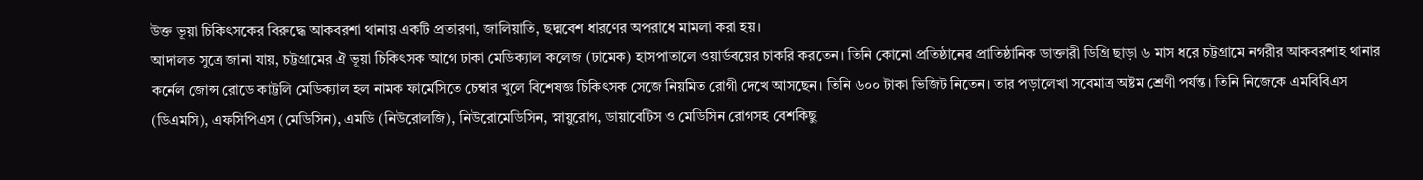উক্ত ভূয়া চিকিৎসকের বিরুদ্ধে আকবরশা থানায় একটি প্রতারণা, জালিয়াতি, ছদ্মবেশ ধারণের অপরাধে মামলা করা হয়।
আদালত সুত্রে জানা যায়, চট্টগ্রামের ঐ ভূয়া চিকিৎসক আগে ঢাকা মেডিক্যাল কলেজ (ঢামেক) হাসপাতালে ওয়ার্ডবয়ের চাকরি করতেন। তিনি কোনো প্রতিষ্ঠানেৱ প্রাতিষ্ঠানিক ডাক্তারী ডিগ্রি ছাড়া ৬ মাস ধরে চট্টগ্রামে নগরীর আকবরশাহ থানার কর্নেল জোন্স রোডে কাট্টলি মেডিক্যাল হল নামক ফার্মেসিতে চেম্বার খুলে বিশেষজ্ঞ চিকিৎসক সেজে নিয়মিত রোগী দেখে আসছেন। তিনি ৬০০ টাকা ভিজিট নিতেন। তার পড়ালেখা সবেমাত্র অষ্টম শ্রেণী পর্যন্ত। তিনি নিজেকে এমবিবিএস (ডিএমসি), এফসিপিএস (মেডিসিন), এমডি (নিউরোলজি), নিউরোমেডিসিন, স্নায়ুরোগ, ডায়াবেটিস ও মেডিসিন রোগসহ বেশকিছু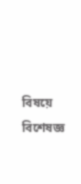বিষয়ে বিশেষজ্ঞ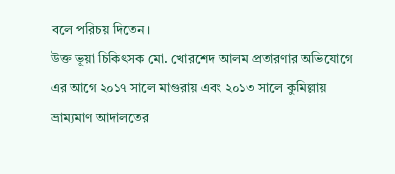বলে পরিচয় দিতেন।
উক্ত ভূয়া চিকিৎসক মো. খোরশেদ আলম প্রতারণার অভিযোগে এর আগে ২০১৭ সালে মাগুরায় এবং ২০১৩ সালে কুমিল্লায় ভ্রাম্যমাণ আদালতের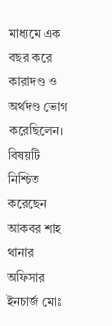মাধ্যমে এক বছর করে কারাদণ্ড ও অর্থদণ্ড ভোগ করেছিলেন। বিষয়টি নিশ্চিত করেছেন আকবর শাহ থানার অফিসার ইনচার্জ মোঃ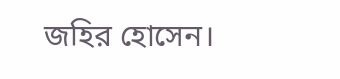জহির হোসেন।